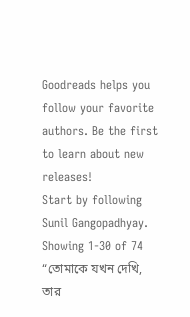Goodreads helps you follow your favorite authors. Be the first to learn about new releases!
Start by following Sunil Gangopadhyay.
Showing 1-30 of 74
“তোমাকে যখন দেখি, তার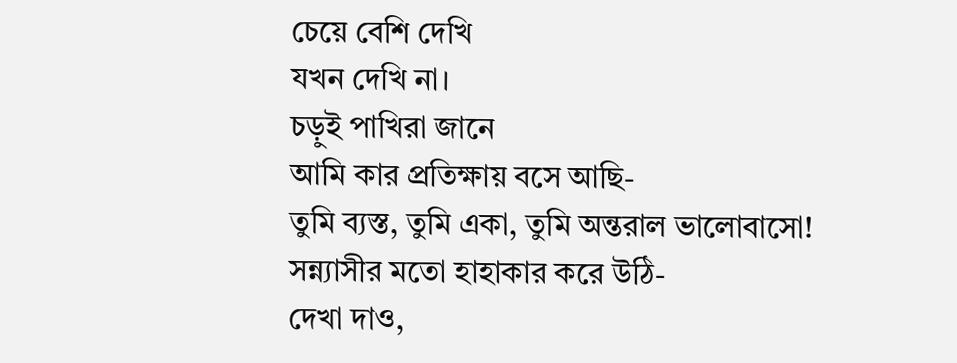চেয়ে বেশি দেখি
যখন দেখি না।
চড়ুই পাখিরা জানে
আমি কার প্রতিক্ষায় বসে আছি-
তুমি ব্যস্ত, তুমি একা, তুমি অন্তরাল ভালোবাসো!
সন্ন্যাসীর মতো হাহাকার করে উঠি-
দেখা দাও,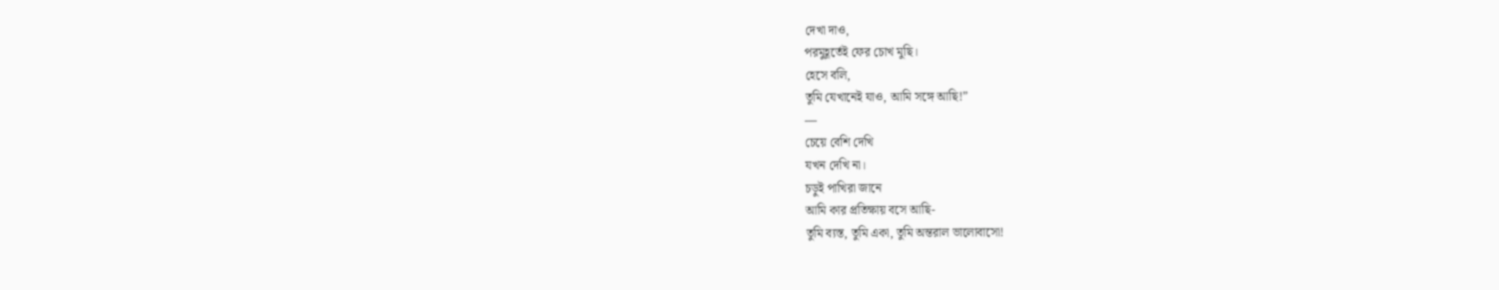দেখা দাও,
পরমুহূর্তেই ফের চোখ মুছি।
হেসে বলি,
তুমি যেখানেই যাও, আমি সঙ্গে আছি!”
―
চেয়ে বেশি দেখি
যখন দেখি না।
চড়ুই পাখিরা জানে
আমি কার প্রতিক্ষায় বসে আছি-
তুমি ব্যস্ত, তুমি একা, তুমি অন্তরাল ভালোবাসো!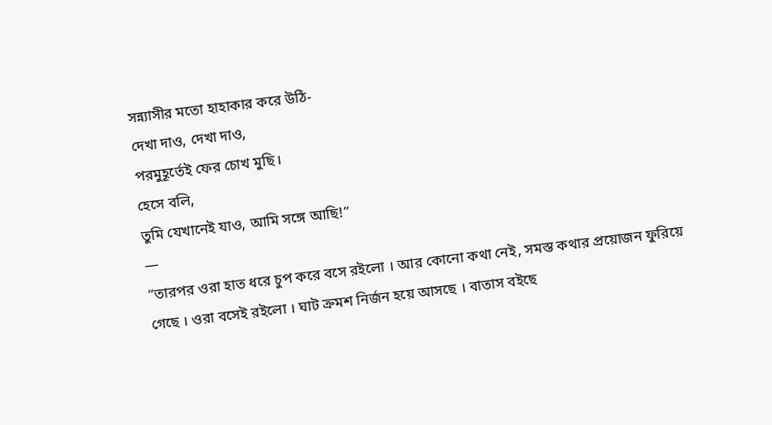সন্ন্যাসীর মতো হাহাকার করে উঠি-
দেখা দাও, দেখা দাও,
পরমুহূর্তেই ফের চোখ মুছি।
হেসে বলি,
তুমি যেখানেই যাও, আমি সঙ্গে আছি!”
―
“তারপর ওরা হাত ধরে চুপ করে বসে রইলো । আর কোনো কথা নেই, সমস্ত কথার প্রয়োজন ফুরিয়ে গেছে । ওরা বসেই রইলো । ঘাট ক্রমশ নির্জন হয়ে আসছে । বাতাস বইছে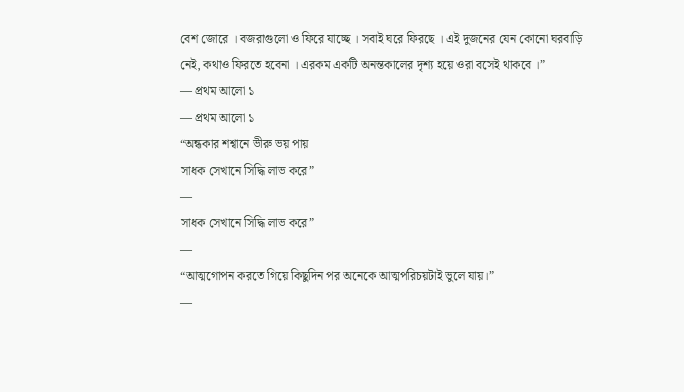বেশ জোরে । বজরাগুলো ও ফিরে যাচ্ছে । সবাই ঘরে ফিরছে । এই দুজনের যেন কোনো ঘরবাড়ি নেই, কথাও ফিরতে হবেনা । এরকম একটি অনন্তকালের দৃশ্য হয়ে ওরা বসেই থাকবে ।”
― প্রথম আলো ১
― প্রথম আলো ১
“অন্ধকার শশ্বানে ভীরু ভয় পায়
সাধক সেখানে সিদ্ধি লাভ করে”
―
সাধক সেখানে সিদ্ধি লাভ করে”
―
“আত্মগোপন করতে গিয়ে কিছুদিন পর অনেকে আত্মপরিচয়টাই ভুলে যায়।”
―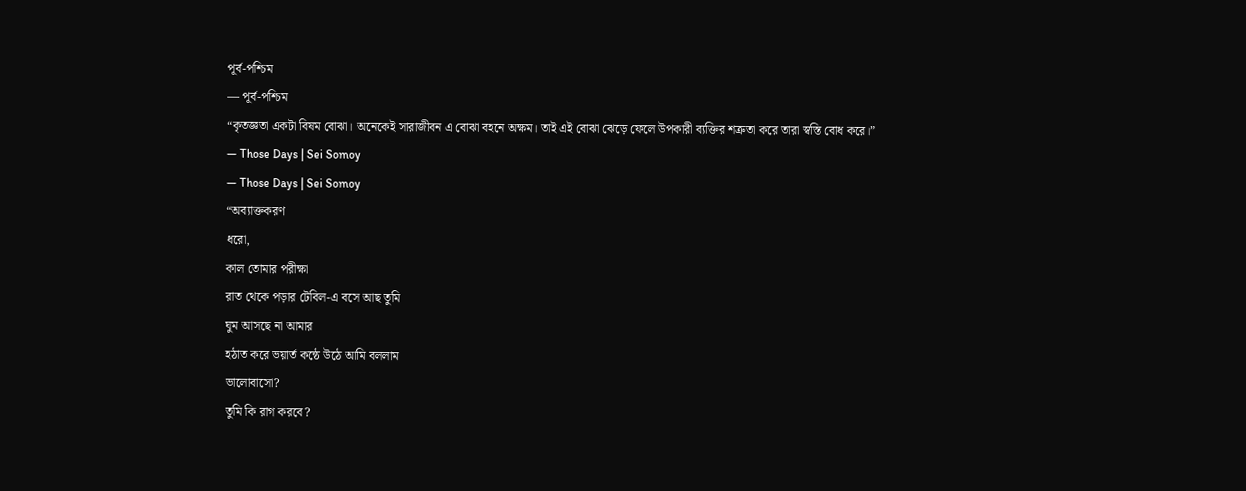পূর্ব-পশ্চিম
― পূর্ব-পশ্চিম
“কৃতজ্ঞতা একটা বিষম বোঝা। অনেকেই সারাজীবন এ বোঝা বহনে অক্ষম। তাই এই বোঝা ঝেড়ে ফেলে উপকারী ব্যক্তির শত্রুতা করে তারা স্বস্তি বোধ করে।”
― Those Days | Sei Somoy
― Those Days | Sei Somoy
“অব্যাক্তকরণ
ধরো,
কাল তোমার পরীক্ষা
রাত থেকে পড়ার টেবিল-এ বসে আছ তুমি
ঘুম আসছে না আমার
হঠাত করে ভয়ার্ত কন্ঠে উঠে আমি বললাম
ভালোবাসো?
তুমি কি রাগ করবে?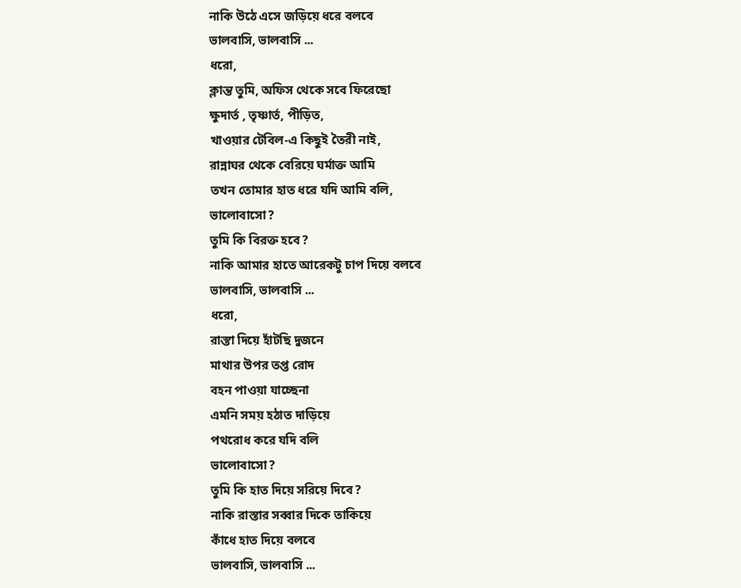নাকি উঠে এসে জড়িয়ে ধরে বলবে
ভালবাসি, ভালবাসি ...
ধরো,
ক্লান্ত তুমি, অফিস থেকে সবে ফিরেছো
ক্ষুদার্ত , তৃষ্ণার্ত, পীড়িত,
খাওয়ার টেবিল-এ কিছুই তৈরী নাই,
রান্নাঘর থেকে বেরিয়ে ঘর্মাক্ত আমি
তখন তোমার হাত ধরে যদি আমি বলি,
ভালোবাসো?
তুমি কি বিরক্ত হবে?
নাকি আমার হাতে আরেকটু চাপ দিয়ে বলবে
ভালবাসি, ভালবাসি ...
ধরো,
রাস্তা দিয়ে হাঁটছি দুজনে
মাথার উপর তপ্ত রোদ
বহন পাওয়া যাচ্ছেনা
এমনি সময় হঠাত দাড়িয়ে
পথরোধ করে যদি বলি
ভালোবাসো?
তুমি কি হাত দিয়ে সরিয়ে দিবে?
নাকি রাস্তার সব্বার দিকে তাকিয়ে
কাঁধে হাত দিয়ে বলবে
ভালবাসি, ভালবাসি ...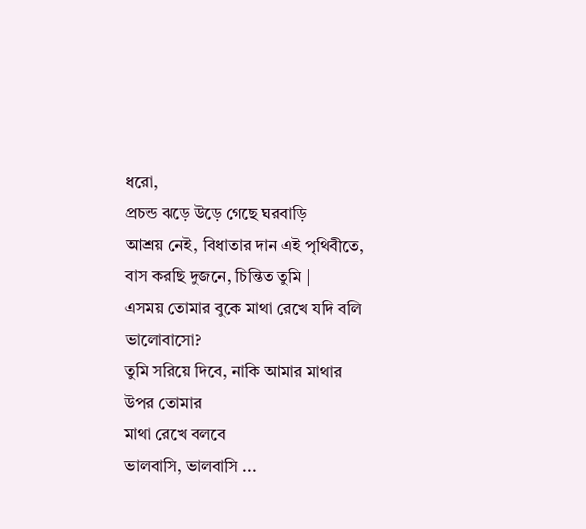ধরো,
প্রচন্ড ঝড়ে উড়ে গেছে ঘরবাড়ি
আশ্রয় নেই, বিধাতার দান এই পৃথিবীতে,
বাস করছি দুজনে, চিন্তিত তুমি |
এসময় তোমার বুকে মাথা রেখে যদি বলি
ভালোবাসো?
তুমি সরিয়ে দিবে, নাকি আমার মাথার উপর তোমার
মাথা রেখে বলবে
ভালবাসি, ভালবাসি ...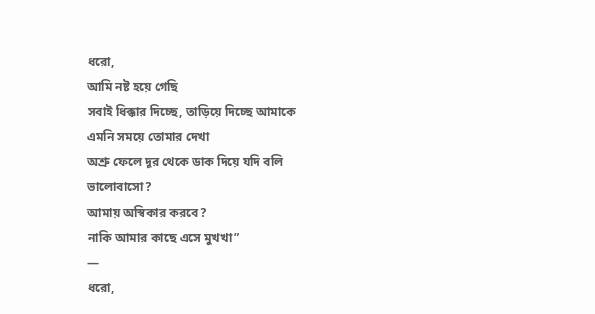ধরো,
আমি নষ্ট হয়ে গেছি
সবাই ধিক্কার দিচ্ছে, তাড়িয়ে দিচ্ছে আমাকে
এমনি সময়ে তোমার দেখা
অশ্রু ফেলে দূর থেকে ডাক দিয়ে যদি বলি
ভালোবাসো?
আমায় অস্বিকার করবে?
নাকি আমার কাছে এসে মুখখা”
―
ধরো,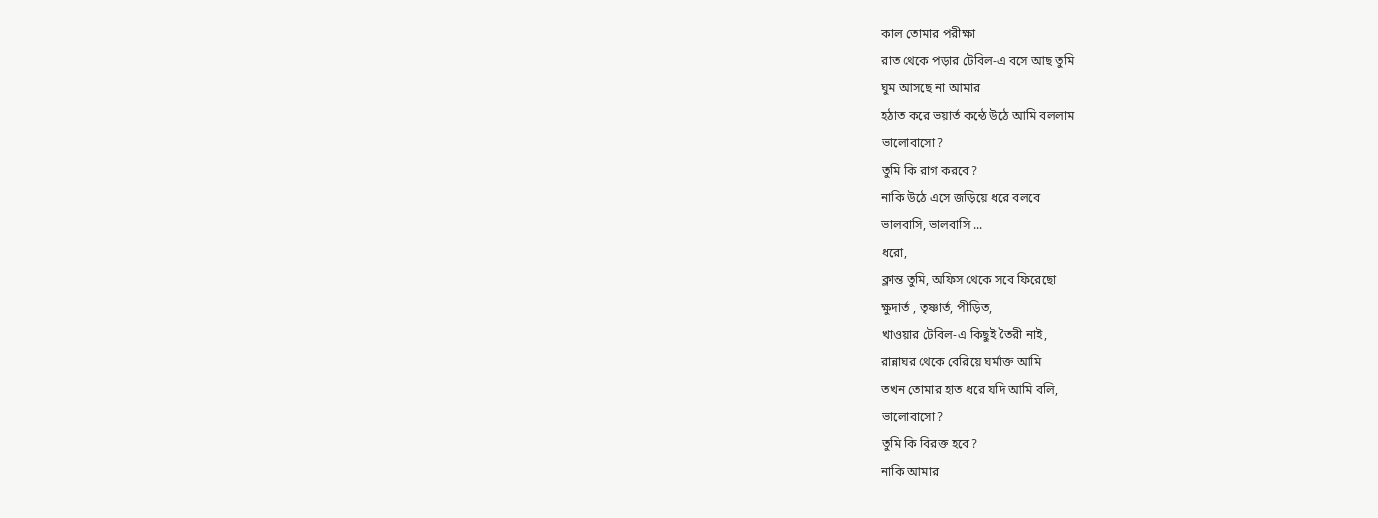কাল তোমার পরীক্ষা
রাত থেকে পড়ার টেবিল-এ বসে আছ তুমি
ঘুম আসছে না আমার
হঠাত করে ভয়ার্ত কন্ঠে উঠে আমি বললাম
ভালোবাসো?
তুমি কি রাগ করবে?
নাকি উঠে এসে জড়িয়ে ধরে বলবে
ভালবাসি, ভালবাসি ...
ধরো,
ক্লান্ত তুমি, অফিস থেকে সবে ফিরেছো
ক্ষুদার্ত , তৃষ্ণার্ত, পীড়িত,
খাওয়ার টেবিল-এ কিছুই তৈরী নাই,
রান্নাঘর থেকে বেরিয়ে ঘর্মাক্ত আমি
তখন তোমার হাত ধরে যদি আমি বলি,
ভালোবাসো?
তুমি কি বিরক্ত হবে?
নাকি আমার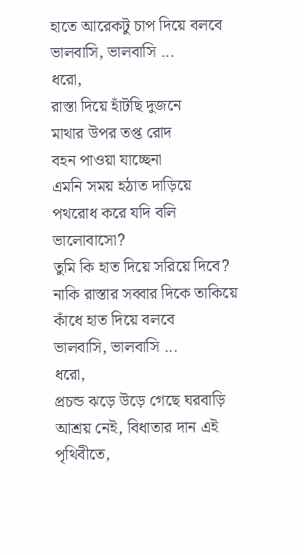হাতে আরেকটু চাপ দিয়ে বলবে
ভালবাসি, ভালবাসি ...
ধরো,
রাস্তা দিয়ে হাঁটছি দুজনে
মাথার উপর তপ্ত রোদ
বহন পাওয়া যাচ্ছেনা
এমনি সময় হঠাত দাড়িয়ে
পথরোধ করে যদি বলি
ভালোবাসো?
তুমি কি হাত দিয়ে সরিয়ে দিবে?
নাকি রাস্তার সব্বার দিকে তাকিয়ে
কাঁধে হাত দিয়ে বলবে
ভালবাসি, ভালবাসি ...
ধরো,
প্রচন্ড ঝড়ে উড়ে গেছে ঘরবাড়ি
আশ্রয় নেই, বিধাতার দান এই পৃথিবীতে,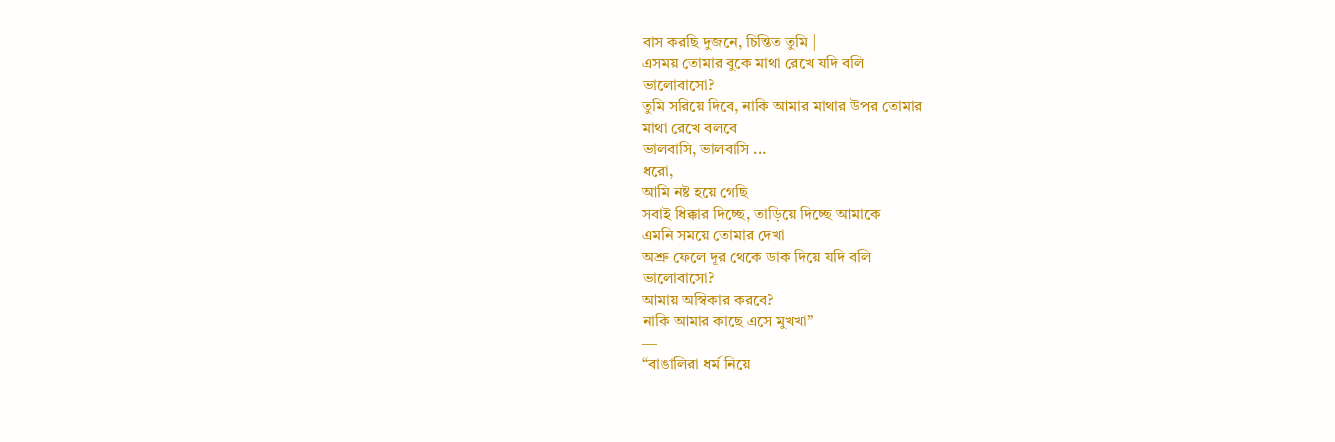বাস করছি দুজনে, চিন্তিত তুমি |
এসময় তোমার বুকে মাথা রেখে যদি বলি
ভালোবাসো?
তুমি সরিয়ে দিবে, নাকি আমার মাথার উপর তোমার
মাথা রেখে বলবে
ভালবাসি, ভালবাসি ...
ধরো,
আমি নষ্ট হয়ে গেছি
সবাই ধিক্কার দিচ্ছে, তাড়িয়ে দিচ্ছে আমাকে
এমনি সময়ে তোমার দেখা
অশ্রু ফেলে দূর থেকে ডাক দিয়ে যদি বলি
ভালোবাসো?
আমায় অস্বিকার করবে?
নাকি আমার কাছে এসে মুখখা”
―
“বাঙালিরা ধর্ম নিয়ে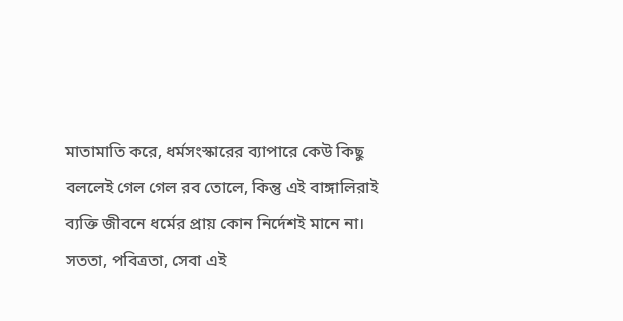মাতামাতি করে, ধর্মসংস্কারের ব্যাপারে কেউ কিছু বললেই গেল গেল রব তোলে, কিন্তু এই বাঙ্গালিরাই ব্যক্তি জীবনে ধর্মের প্রায় কোন নির্দেশই মানে না। সততা, পবিত্রতা, সেবা এই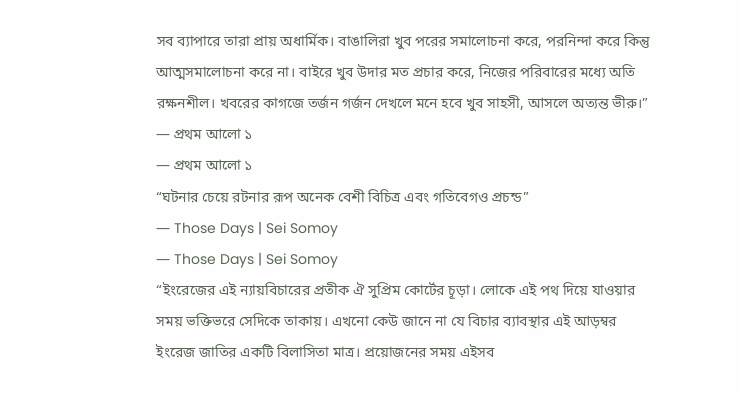সব ব্যাপারে তারা প্রায় অধার্মিক। বাঙালিরা খুব পরের সমালোচনা করে, পরনিন্দা করে কিন্তু আত্মসমালোচনা করে না। বাইরে খুব উদার মত প্রচার করে, নিজের পরিবারের মধ্যে অতি রক্ষনশীল। খবরের কাগজে তর্জন গর্জন দেখলে মনে হবে খুব সাহসী, আসলে অত্যন্ত ভীরু।”
― প্রথম আলো ১
― প্রথম আলো ১
“ঘটনার চেয়ে রটনার রূপ অনেক বেশী বিচিত্র এবং গতিবেগও প্রচন্ড”
― Those Days | Sei Somoy
― Those Days | Sei Somoy
“ইংরেজের এই ন্যায়বিচারের প্রতীক ঐ সুপ্রিম কোর্টের চূড়া। লোকে এই পথ দিয়ে যাওয়ার সময় ভক্তিভরে সেদিকে তাকায়। এখনো কেউ জানে না যে বিচার ব্যাবস্থার এই আড়ম্বর ইংরেজ জাতির একটি বিলাসিতা মাত্র। প্রয়োজনের সময় এইসব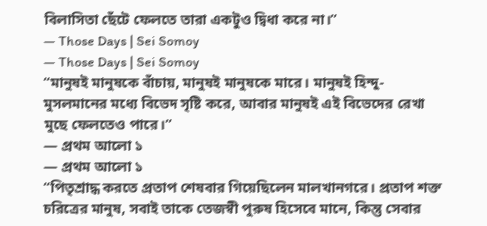বিলাসিতা ছেঁটে ফেলতে তারা একটুও দ্বিধা করে না।”
― Those Days | Sei Somoy
― Those Days | Sei Somoy
“মানুষই মানুষকে বাঁচায়, মানুষই মানুষকে মারে। মানুষই হিন্দু-মুসলমানের মধ্যে বিভেদ সৃষ্টি করে, আবার মানুষই এই বিভেদের রেখা মুছে ফেলতেও পারে।”
― প্রথম আলো ১
― প্রথম আলো ১
“পিতৃশ্রাদ্ধ করতে প্রতাপ শেষবার গিয়েছিলেন মালখানগরে। প্রতাপ শক্ত চরিত্রের মানুষ, সবাই তাকে তেজস্বী পুরুষ হিসেবে মানে, কিন্তু সেবার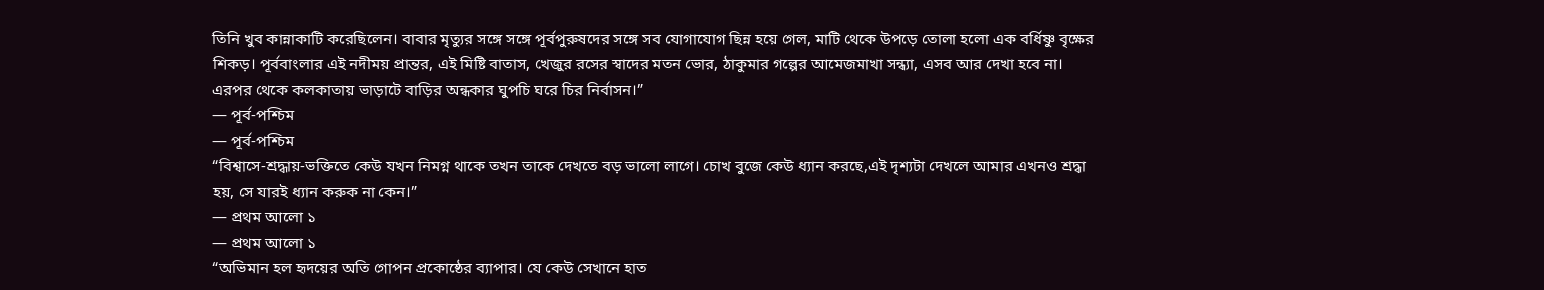তিনি খুব কান্নাকাটি করেছিলেন। বাবার মৃত্যুর সঙ্গে সঙ্গে পূর্বপুরুষদের সঙ্গে সব যোগাযোগ ছিন্ন হয়ে গেল, মাটি থেকে উপড়ে তোলা হলো এক বর্ধিষ্ণু বৃক্ষের শিকড়। পূর্ববাংলার এই নদীময় প্রান্তর, এই মিষ্টি বাতাস, খেজুর রসের স্বাদের মতন ভোর, ঠাকুমার গল্পের আমেজমাখা সন্ধ্যা, এসব আর দেখা হবে না। এরপর থেকে কলকাতায় ভাড়াটে বাড়ির অন্ধকার ঘুপচি ঘরে চির নির্বাসন।”
― পূর্ব-পশ্চিম
― পূর্ব-পশ্চিম
“বিশ্বাসে-শ্রদ্ধায়-ভক্তিতে কেউ যখন নিমগ্ন থাকে তখন তাকে দেখতে বড় ভালো লাগে। চোখ বুজে কেউ ধ্যান করছে,এই দৃশ্যটা দেখলে আমার এখনও শ্রদ্ধা হয়, সে যারই ধ্যান করুক না কেন।”
― প্রথম আলো ১
― প্রথম আলো ১
“অভিমান হল হৃদয়ের অতি গোপন প্রকোষ্ঠের ব্যাপার। যে কেউ সেখানে হাত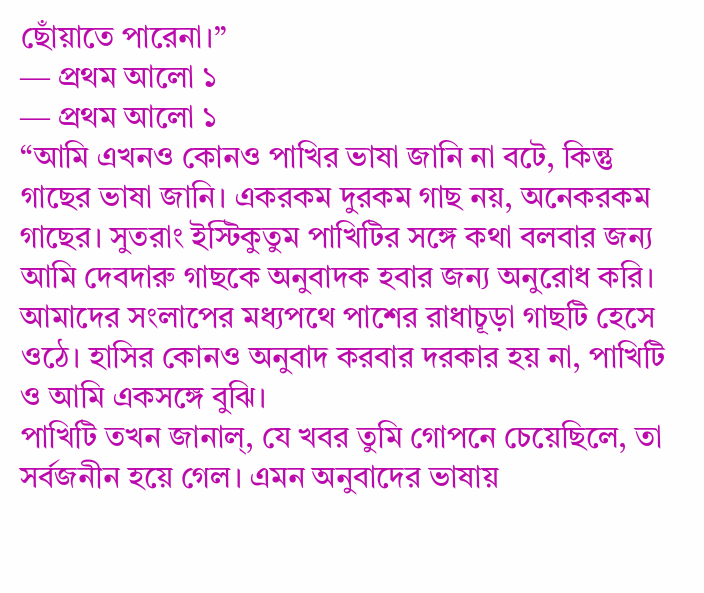ছোঁয়াতে পারেনা।”
― প্রথম আলো ১
― প্রথম আলো ১
“আমি এখনও কোনও পাখির ভাষা জানি না বটে, কিন্তু গাছের ভাষা জানি। একরকম দুরকম গাছ নয়, অনেকরকম গাছের। সুতরাং ইস্টিকুতুম পাখিটির সঙ্গে কথা বলবার জন্য আমি দেবদারু গাছকে অনুবাদক হবার জন্য অনুরোধ করি।
আমাদের সংলাপের মধ্যপথে পাশের রাধাচূড়া গাছটি হেসে ওঠে। হাসির কোনও অনুবাদ করবার দরকার হয় না, পাখিটি ও আমি একসঙ্গে বুঝি।
পাখিটি তখন জানাল্, যে খবর তুমি গোপনে চেয়েছিলে, তা সর্বজনীন হয়ে গেল। এমন অনুবাদের ভাষায়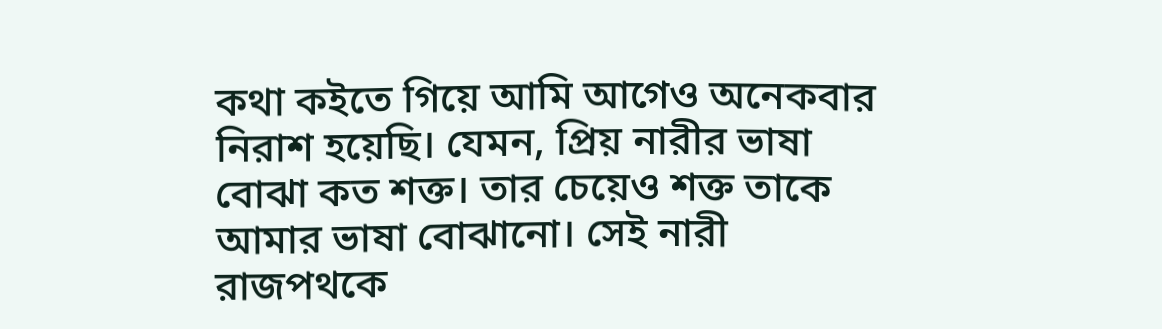কথা কইতে গিয়ে আমি আগেও অনেকবার নিরাশ হয়েছি। যেমন, প্রিয় নারীর ভাষা বোঝা কত শক্ত। তার চেয়েও শক্ত তাকে আমার ভাষা বোঝানো। সেই নারী রাজপথকে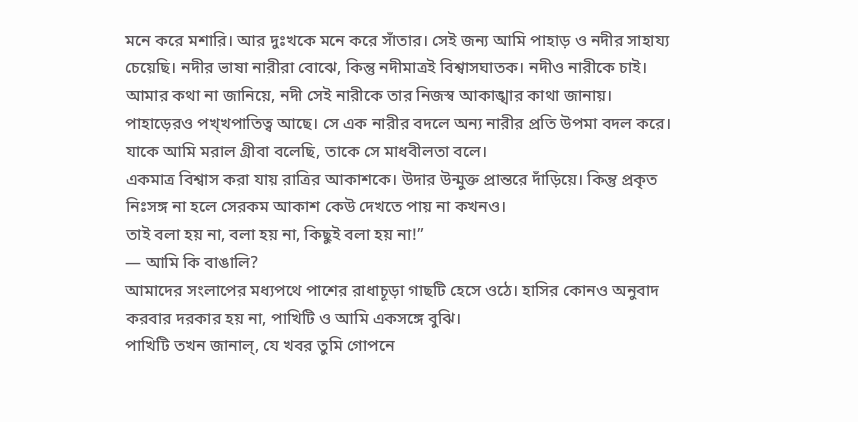মনে করে মশারি। আর দুঃখকে মনে করে সাঁতার। সেই জন্য আমি পাহাড় ও নদীর সাহায্য চেয়েছি। নদীর ভাষা নারীরা বোঝে, কিন্তু নদীমাত্রই বিশ্বাসঘাতক। নদীও নারীকে চাই। আমার কথা না জানিয়ে, নদী সেই নারীকে তার নিজস্ব আকাঙ্খার কাথা জানায়।
পাহাড়েরও পখ্খপাতিত্ব আছে। সে এক নারীর বদলে অন্য নারীর প্রতি উপমা বদল করে। যাকে আমি মরাল গ্রীবা বলেছি, তাকে সে মাধবীলতা বলে।
একমাত্র বিশ্বাস করা যায় রাত্রির আকাশকে। উদার উন্মুক্ত প্রান্তরে দাঁড়িয়ে। কিন্তু প্রকৃত নিঃসঙ্গ না হলে সেরকম আকাশ কেউ দেখতে পায় না কখনও।
তাই বলা হয় না, বলা হয় না, কিছুই বলা হয় না!”
― আমি কি বাঙালি?
আমাদের সংলাপের মধ্যপথে পাশের রাধাচূড়া গাছটি হেসে ওঠে। হাসির কোনও অনুবাদ করবার দরকার হয় না, পাখিটি ও আমি একসঙ্গে বুঝি।
পাখিটি তখন জানাল্, যে খবর তুমি গোপনে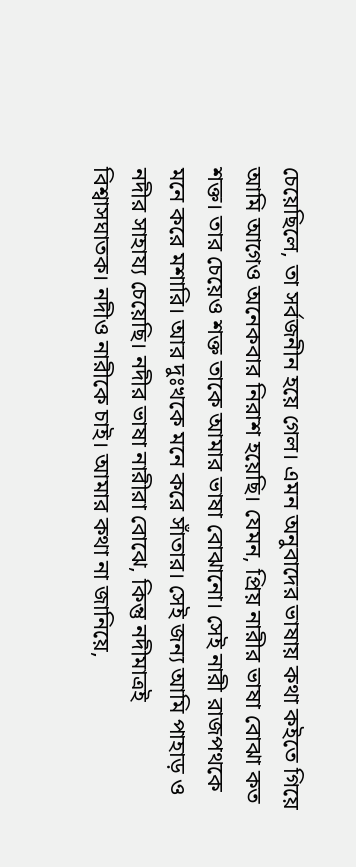চেয়েছিলে, তা সর্বজনীন হয়ে গেল। এমন অনুবাদের ভাষায় কথা কইতে গিয়ে আমি আগেও অনেকবার নিরাশ হয়েছি। যেমন, প্রিয় নারীর ভাষা বোঝা কত শক্ত। তার চেয়েও শক্ত তাকে আমার ভাষা বোঝানো। সেই নারী রাজপথকে মনে করে মশারি। আর দুঃখকে মনে করে সাঁতার। সেই জন্য আমি পাহাড় ও নদীর সাহায্য চেয়েছি। নদীর ভাষা নারীরা বোঝে, কিন্তু নদীমাত্রই বিশ্বাসঘাতক। নদীও নারীকে চাই। আমার কথা না জানিয়ে,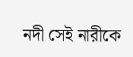নদী সেই নারীকে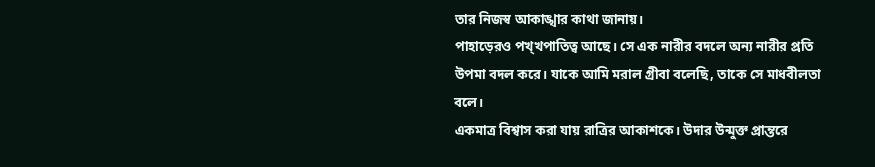তার নিজস্ব আকাঙ্খার কাথা জানায়।
পাহাড়েরও পখ্খপাতিত্ব আছে। সে এক নারীর বদলে অন্য নারীর প্রতি উপমা বদল করে। যাকে আমি মরাল গ্রীবা বলেছি, তাকে সে মাধবীলতা বলে।
একমাত্র বিশ্বাস করা যায় রাত্রির আকাশকে। উদার উন্মুক্ত প্রান্তরে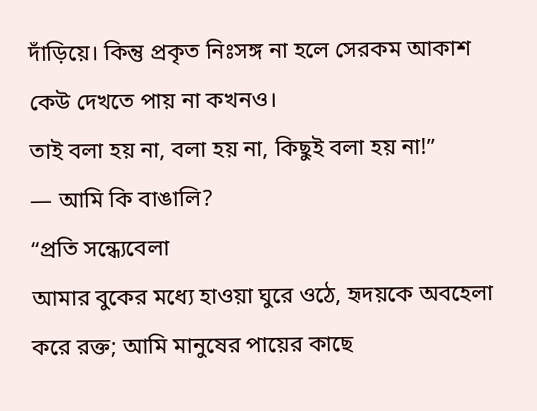দাঁড়িয়ে। কিন্তু প্রকৃত নিঃসঙ্গ না হলে সেরকম আকাশ কেউ দেখতে পায় না কখনও।
তাই বলা হয় না, বলা হয় না, কিছুই বলা হয় না!”
― আমি কি বাঙালি?
“প্রতি সন্ধ্যেবেলা
আমার বুকের মধ্যে হাওয়া ঘুরে ওঠে, হৃদয়কে অবহেলা
করে রক্ত; আমি মানুষের পায়ের কাছে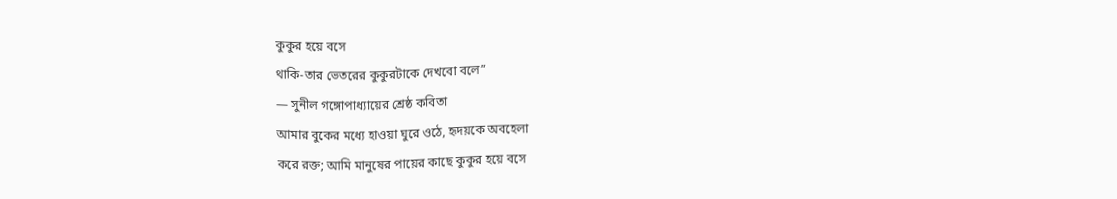কুকুর হয়ে বসে
থাকি-তার ভেতরের কুকুরটাকে দেখবো বলে”
― সুনীল গঙ্গোপাধ্যায়ের শ্রেষ্ঠ কবিতা
আমার বুকের মধ্যে হাওয়া ঘুরে ওঠে, হৃদয়কে অবহেলা
করে রক্ত; আমি মানুষের পায়ের কাছে কুকুর হয়ে বসে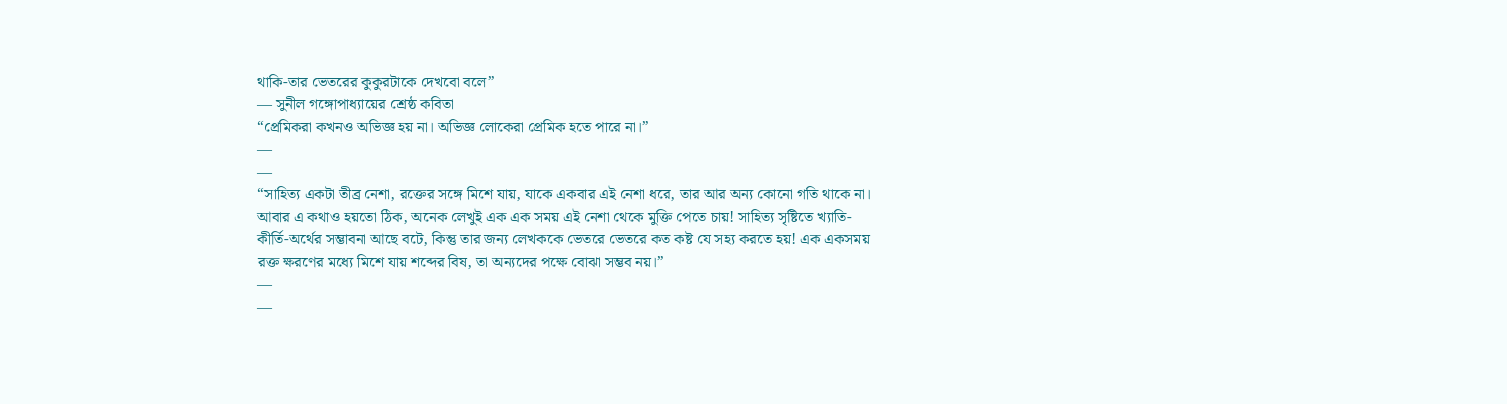থাকি-তার ভেতরের কুকুরটাকে দেখবো বলে”
― সুনীল গঙ্গোপাধ্যায়ের শ্রেষ্ঠ কবিতা
“প্রেমিকরা কখনও অভিজ্ঞ হয় না। অভিজ্ঞ লোকেরা প্রেমিক হতে পারে না।”
―
―
“সাহিত্য একটা তীব্র নেশা, রক্তের সঙ্গে মিশে যায়, যাকে একবার এই নেশা ধরে, তার আর অন্য কোনো গতি থাকে না। আবার এ কথাও হয়তো ঠিক, অনেক লেখুই এক এক সময় এই নেশা থেকে মুক্তি পেতে চায়! সাহিত্য সৃষ্টিতে খ্যাতি-কীর্তি-অর্থের সম্ভাবনা আছে বটে, কিন্তু তার জন্য লেখককে ভেতরে ভেতরে কত কষ্ট যে সহ্য করতে হয়! এক একসময় রক্ত ক্ষরণের মধ্যে মিশে যায় শব্দের বিষ, তা অন্যদের পক্ষে বোঝা সম্ভব নয়।”
―
―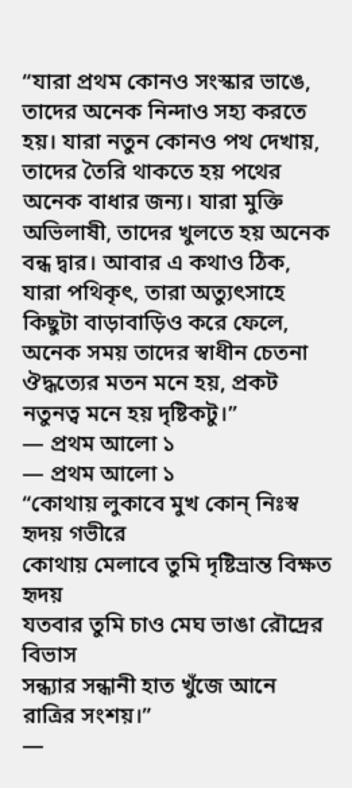“যারা প্রথম কোনও সংস্কার ভাঙে, তাদের অনেক নিন্দাও সহ্য করতে হয়। যারা নতুন কোনও পথ দেখায়, তাদের তৈরি থাকতে হয় পথের অনেক বাধার জন্য। যারা মুক্তি অভিলাষী, তাদের খুলতে হয় অনেক বন্ধ দ্বার। আবার এ কথাও ঠিক, যারা পথিকৃৎ, তারা অত্যুৎসাহে কিছুটা বাড়াবাড়িও করে ফেলে, অনেক সময় তাদের স্বাধীন চেতনা ঔদ্ধত্যের মতন মনে হয়, প্রকট নতুনত্ব মনে হয় দৃষ্টিকটু।”
― প্রথম আলো ১
― প্রথম আলো ১
“কোথায় লুকাবে মুখ কোন্ নিঃস্ব হৃদয় গভীরে
কোথায় মেলাবে তুমি দৃষ্টিভ্রান্ত বিক্ষত হৃদয়
যতবার তুমি চাও মেঘ ভাঙা রৌদ্রের বিভাস
সন্ধ্যার সন্ধানী হাত খুঁজে আনে রাত্রির সংশয়।”
―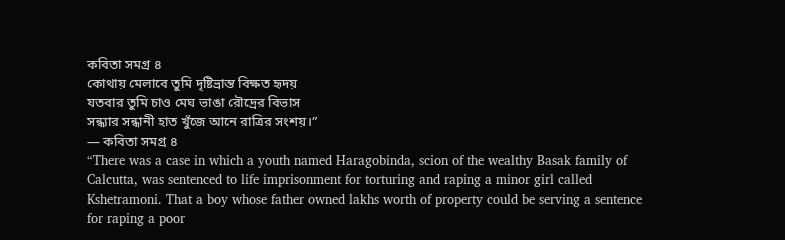কবিতা সমগ্র ৪
কোথায় মেলাবে তুমি দৃষ্টিভ্রান্ত বিক্ষত হৃদয়
যতবার তুমি চাও মেঘ ভাঙা রৌদ্রের বিভাস
সন্ধ্যার সন্ধানী হাত খুঁজে আনে রাত্রির সংশয়।”
― কবিতা সমগ্র ৪
“There was a case in which a youth named Haragobinda, scion of the wealthy Basak family of Calcutta, was sentenced to life imprisonment for torturing and raping a minor girl called Kshetramoni. That a boy whose father owned lakhs worth of property could be serving a sentence for raping a poor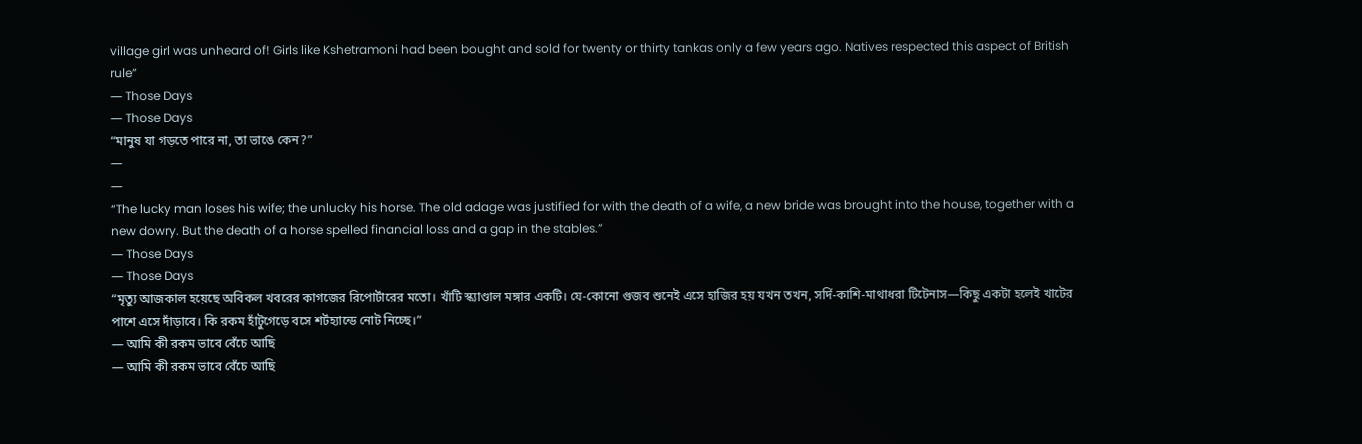village girl was unheard of! Girls like Kshetramoni had been bought and sold for twenty or thirty tankas only a few years ago. Natives respected this aspect of British rule”
― Those Days
― Those Days
“মানুষ যা গড়তে পারে না, তা ভাঙে কেন?”
―
―
“The lucky man loses his wife; the unlucky his horse. The old adage was justified for with the death of a wife, a new bride was brought into the house, together with a new dowry. But the death of a horse spelled financial loss and a gap in the stables.”
― Those Days
― Those Days
“মৃত্যু আজকাল হয়েছে অবিকল খবরের কাগজের রিপোর্টারের মতো। খাঁটি স্ক্যাণ্ডাল মঙ্গার একটি। যে-কোনো গুজব শুনেই এসে হাজির হয় যখন তখন, সর্দি-কাশি-মাথাধরা টিটেনাস—কিছু একটা হলেই খাটের পাশে এসে দাঁড়াবে। কি রকম হাঁটুগেড়ে বসে শর্টহ্যান্ডে নোট নিচ্ছে।”
― আমি কী রকম ভাবে বেঁচে আছি
― আমি কী রকম ভাবে বেঁচে আছি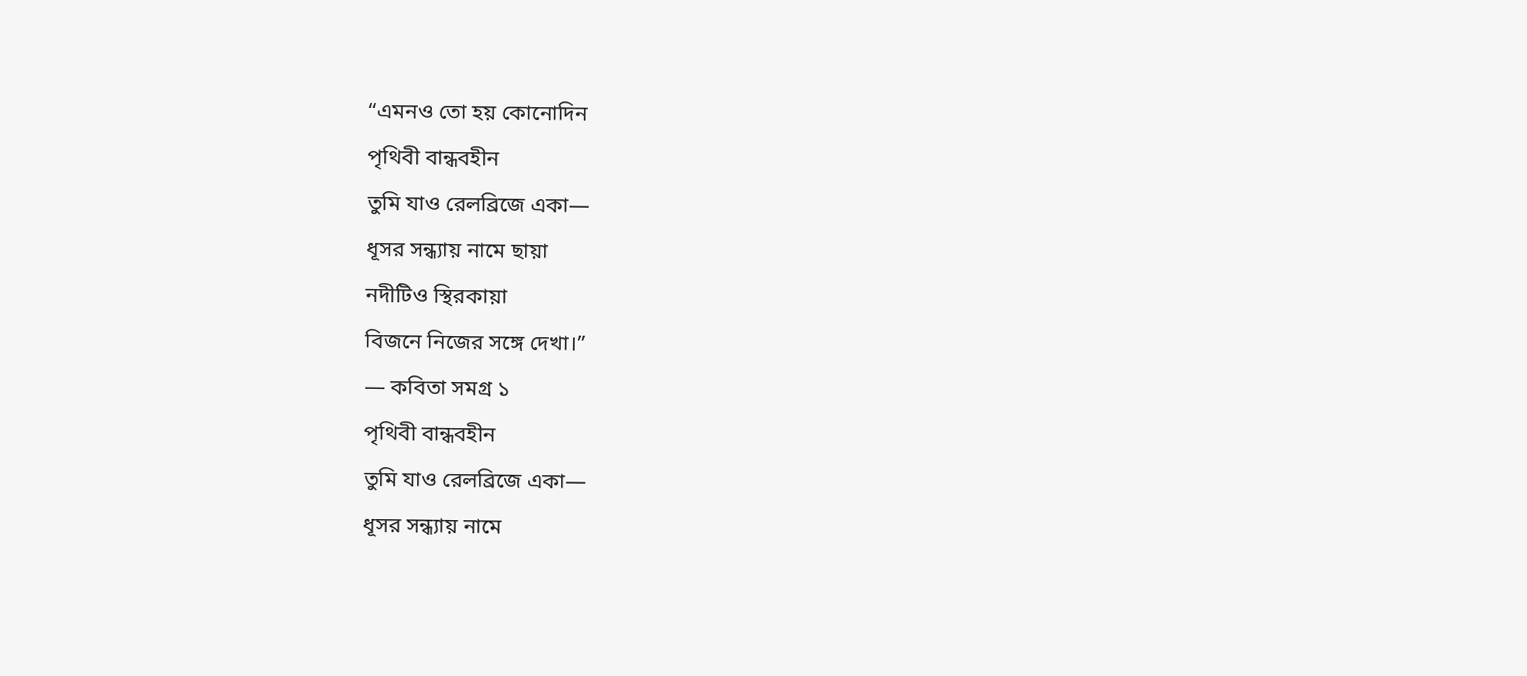“এমনও তো হয় কোনোদিন
পৃথিবী বান্ধবহীন
তুমি যাও রেলব্রিজে একা—
ধূসর সন্ধ্যায় নামে ছায়া
নদীটিও স্থিরকায়া
বিজনে নিজের সঙ্গে দেখা।”
― কবিতা সমগ্র ১
পৃথিবী বান্ধবহীন
তুমি যাও রেলব্রিজে একা—
ধূসর সন্ধ্যায় নামে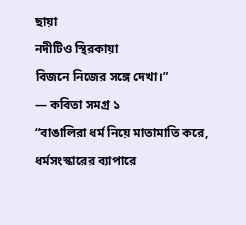ছায়া
নদীটিও স্থিরকায়া
বিজনে নিজের সঙ্গে দেখা।”
― কবিতা সমগ্র ১
“বাঙালিরা ধর্ম নিয়ে মাতামাতি করে, ধর্মসংস্কারের ব্যাপারে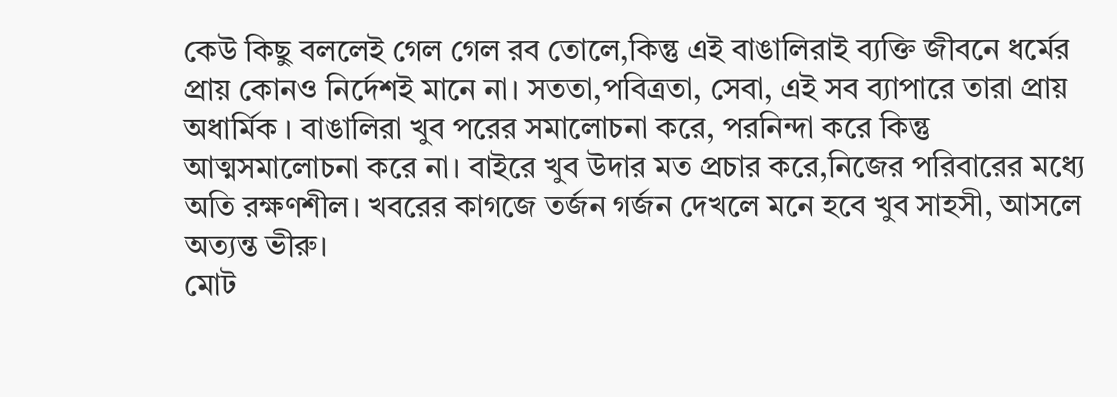কেউ কিছু বললেই গেল গেল রব তোলে,কিন্তু এই বাঙালিরাই ব্যক্তি জীবনে ধর্মের প্রায় কোনও নির্দেশই মানে না। সততা,পবিত্রতা, সেবা, এই সব ব্যাপারে তারা প্রায় অধার্মিক । বাঙালিরা খুব পরের সমালোচনা করে, পরনিন্দা করে কিন্তু আত্মসমালোচনা করে না। বাইরে খুব উদার মত প্রচার করে,নিজের পরিবারের মধ্যে অতি রক্ষণশীল। খবরের কাগজে তর্জন গর্জন দেখলে মনে হবে খুব সাহসী, আসলে অত্যন্ত ভীরু।
মোট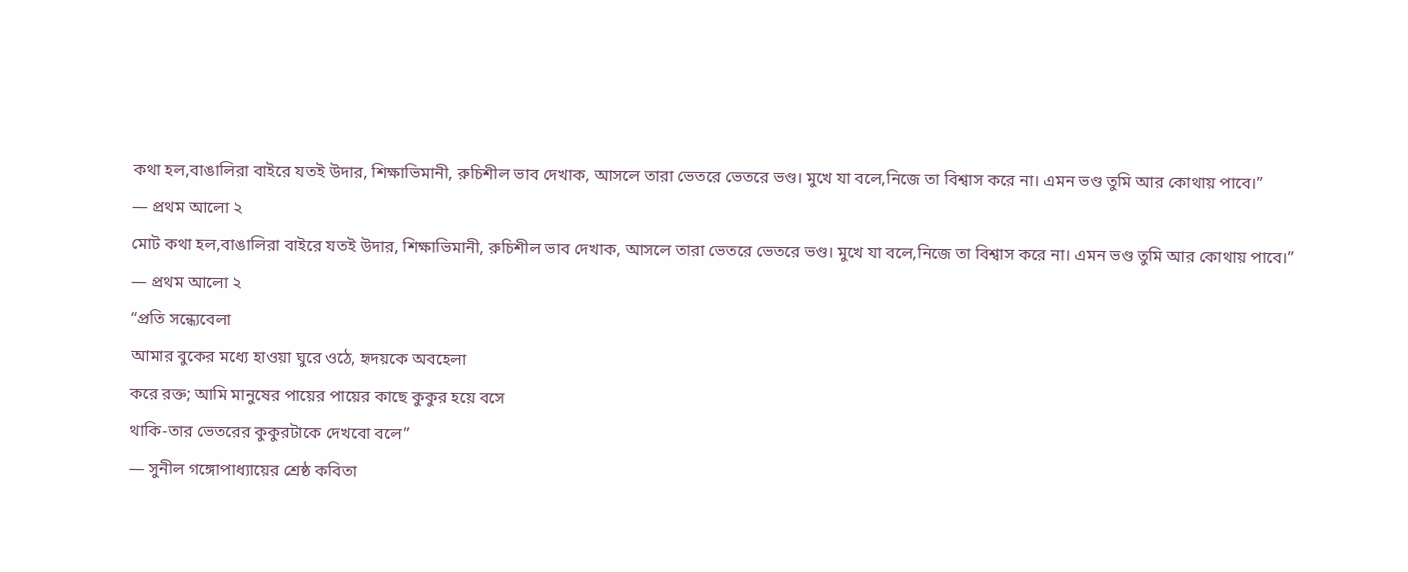কথা হল,বাঙালিরা বাইরে যতই উদার, শিক্ষাভিমানী, রুচিশীল ভাব দেখাক, আসলে তারা ভেতরে ভেতরে ভণ্ড। মুখে যা বলে,নিজে তা বিশ্বাস করে না। এমন ভণ্ড তুমি আর কোথায় পাবে।”
― প্রথম আলো ২
মোট কথা হল,বাঙালিরা বাইরে যতই উদার, শিক্ষাভিমানী, রুচিশীল ভাব দেখাক, আসলে তারা ভেতরে ভেতরে ভণ্ড। মুখে যা বলে,নিজে তা বিশ্বাস করে না। এমন ভণ্ড তুমি আর কোথায় পাবে।”
― প্রথম আলো ২
“প্রতি সন্ধ্যেবেলা
আমার বুকের মধ্যে হাওয়া ঘুরে ওঠে, হৃদয়কে অবহেলা
করে রক্ত; আমি মানুষের পায়ের পায়ের কাছে কুকুর হয়ে বসে
থাকি-তার ভেতরের কুকুরটাকে দেখবো বলে”
― সুনীল গঙ্গোপাধ্যায়ের শ্রেষ্ঠ কবিতা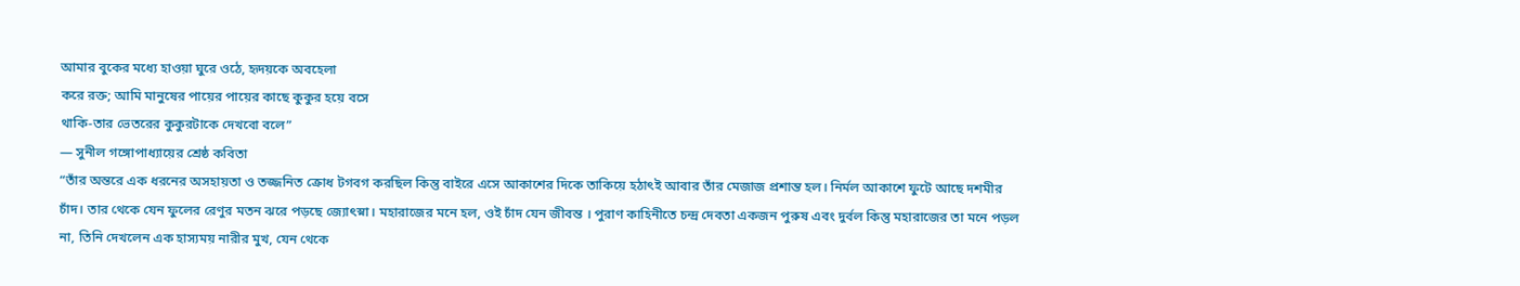আমার বুকের মধ্যে হাওয়া ঘুরে ওঠে, হৃদয়কে অবহেলা
করে রক্ত; আমি মানুষের পায়ের পায়ের কাছে কুকুর হয়ে বসে
থাকি-তার ভেতরের কুকুরটাকে দেখবো বলে”
― সুনীল গঙ্গোপাধ্যায়ের শ্রেষ্ঠ কবিতা
“তাঁর অন্তরে এক ধরনের অসহায়তা ও তজ্জনিত ক্রোধ টগবগ করছিল কিন্তু বাইরে এসে আকাশের দিকে তাকিয়ে হঠাৎই আবার তাঁর মেজাজ প্রশান্ত হল। নির্মল আকাশে ফুটে আছে দশমীর চাঁদ। তার থেকে যেন ফুলের রেণুর মতন ঝরে পড়ছে জ্যোৎস্না। মহারাজের মনে হল, ওই চাঁদ যেন জীবন্ত । পুরাণ কাহিনীতে চন্দ্র দেবতা একজন পুরুষ এবং দুর্বল কিন্তু মহারাজের তা মনে পড়ল না, তিনি দেখলেন এক হাস্যময় নারীর মুখ, যেন থেকে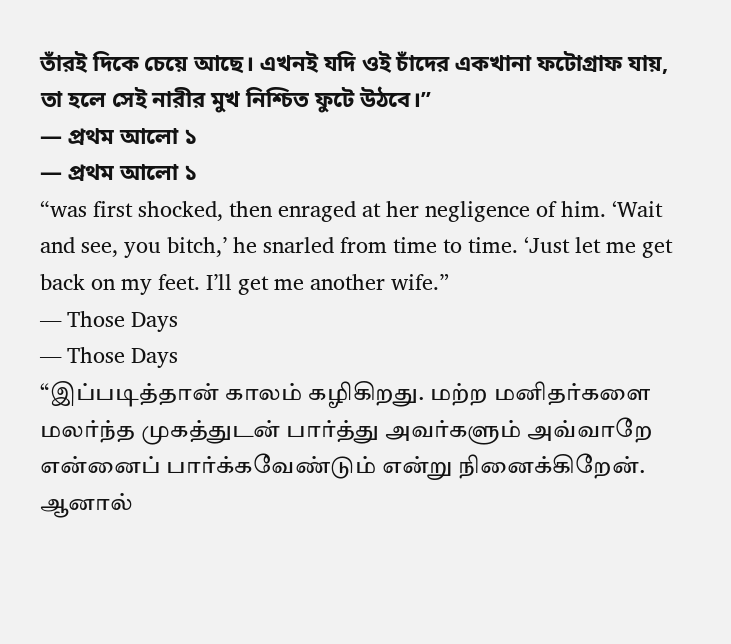তাঁরই দিকে চেয়ে আছে। এখনই যদি ওই চাঁদের একখানা ফটোগ্রাফ যায়, তা হলে সেই নারীর মুখ নিশ্চিত ফুটে উঠবে।”
― প্রথম আলো ১
― প্রথম আলো ১
“was first shocked, then enraged at her negligence of him. ‘Wait and see, you bitch,’ he snarled from time to time. ‘Just let me get back on my feet. I’ll get me another wife.”
― Those Days
― Those Days
“இப்படித்தான் காலம் கழிகிறது. மற்ற மனிதர்களை மலர்ந்த முகத்துடன் பார்த்து அவர்களும் அவ்வாறே என்னைப் பார்க்கவேண்டும் என்று நினைக்கிறேன். ஆனால்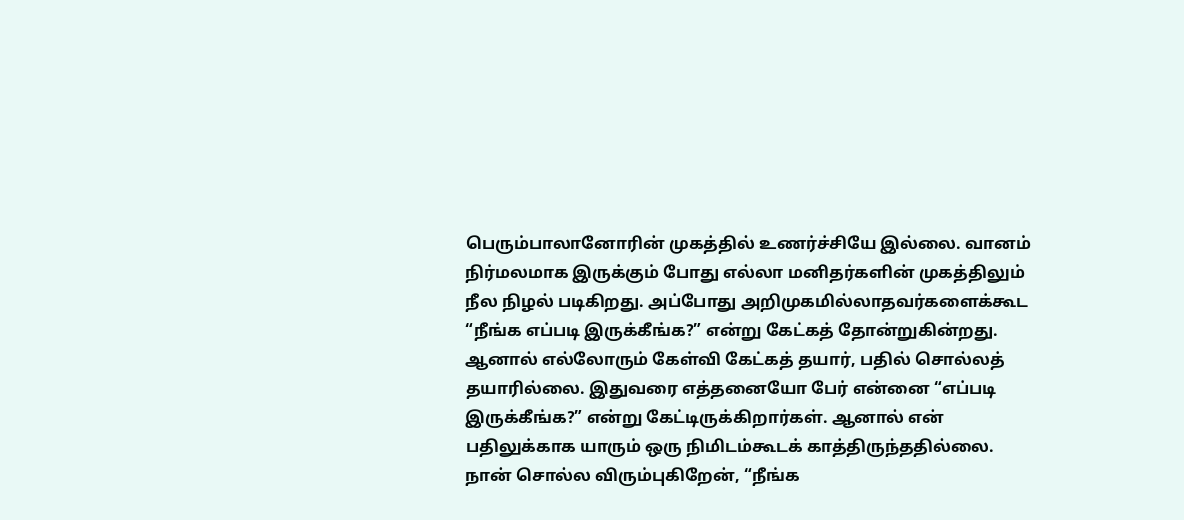பெரும்பாலானோரின் முகத்தில் உணர்ச்சியே இல்லை. வானம் நிர்மலமாக இருக்கும் போது எல்லா மனிதர்களின் முகத்திலும் நீல நிழல் படிகிறது. அப்போது அறிமுகமில்லாதவர்களைக்கூட “நீங்க எப்படி இருக்கீங்க?” என்று கேட்கத் தோன்றுகின்றது. ஆனால் எல்லோரும் கேள்வி கேட்கத் தயார், பதில் சொல்லத் தயாரில்லை. இதுவரை எத்தனையோ பேர் என்னை “எப்படி இருக்கீங்க?” என்று கேட்டிருக்கிறார்கள். ஆனால் என் பதிலுக்காக யாரும் ஒரு நிமிடம்கூடக் காத்திருந்ததில்லை. நான் சொல்ல விரும்புகிறேன், “நீங்க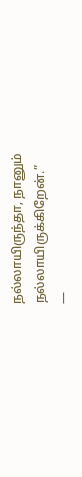நல்லாயிருந்தா, நானும் நல்லாயிருக்கிறேன்.”
―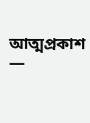আত্মপ্রকাশ
―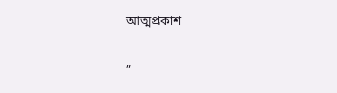আত্মপ্রকাশ

”